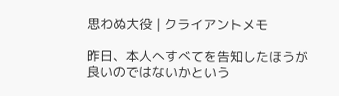思わぬ大役 | クライアントメモ

昨日、本人へすべてを告知したほうが良いのではないかという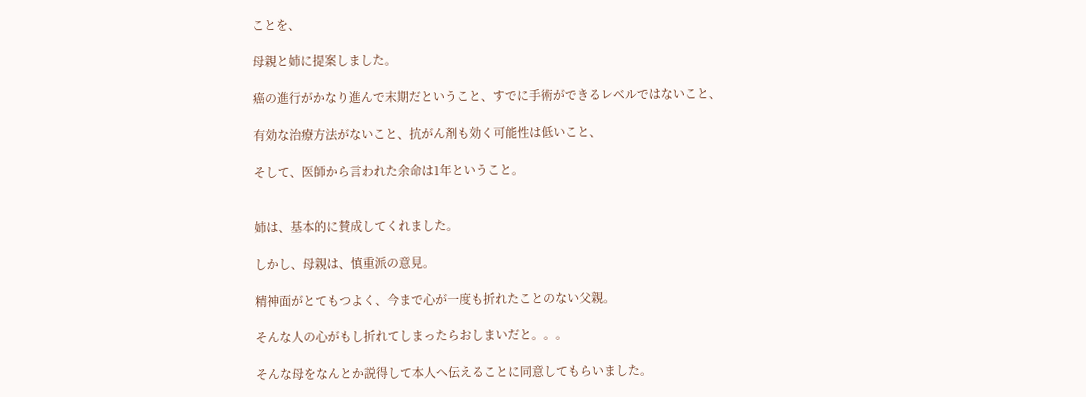ことを、

母親と姉に提案しました。

癌の進行がかなり進んで末期だということ、すでに手術ができるレベルではないこと、

有効な治療方法がないこと、抗がん剤も効く可能性は低いこと、

そして、医師から言われた余命は1年ということ。


姉は、基本的に賛成してくれました。

しかし、母親は、慎重派の意見。

精神面がとてもつよく、今まで心が一度も折れたことのない父親。

そんな人の心がもし折れてしまったらおしまいだと。。。

そんな母をなんとか説得して本人へ伝えることに同意してもらいました。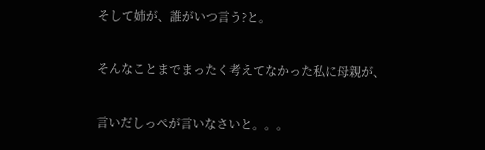そして姉が、誰がいつ言う?と。

そんなことまでまったく考えてなかった私に母親が、

言いだしっぺが言いなさいと。。。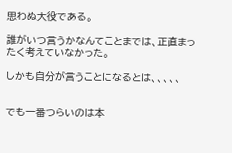思わぬ大役である。

誰がいつ言うかなんてことまでは、正直まったく考えていなかった。

しかも自分が言うことになるとは、、、、、


でも一番つらいのは本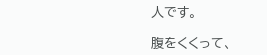人です。

腹をくくって、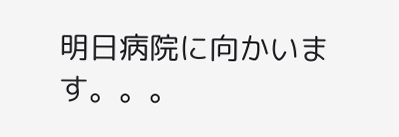明日病院に向かいます。。。